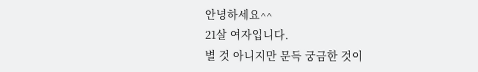안녕하세요^^
21살 여자입니다.
별 것 아니지만 문득 궁금한 것이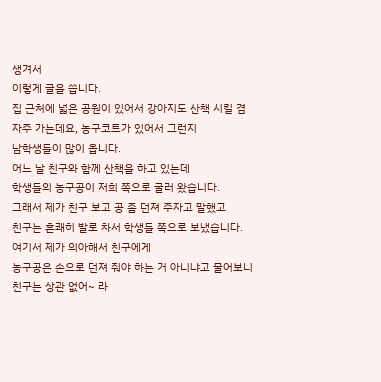생겨서
이렇게 글을 씁니다.
집 근처에 넓은 공원이 있어서 강아지도 산책 시킬 겸
자주 가는데요, 농구코트가 있어서 그런지
남학생들이 많이 옵니다.
어느 날 친구와 함께 산책을 하고 있는데
학생들의 농구공이 저희 쪽으로 굴러 왔습니다.
그래서 제가 친구 보고 공 좀 던져 주자고 말했고
친구는 흔쾌히 발로 차서 학생들 쪽으로 보냈습니다.
여기서 제가 의아해서 친구에게
농구공은 손으로 던져 줘야 하는 거 아니냐고 물어보니
친구는 상관 없어~ 라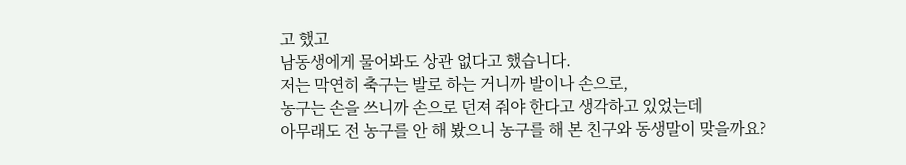고 했고
남동생에게 물어봐도 상관 없다고 했습니다.
저는 막연히 축구는 발로 하는 거니까 발이나 손으로,
농구는 손을 쓰니까 손으로 던져 줘야 한다고 생각하고 있었는데
아무래도 전 농구를 안 해 봤으니 농구를 해 본 친구와 동생말이 맞을까요?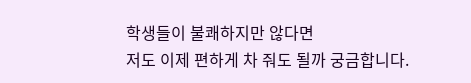학생들이 불쾌하지만 않다면
저도 이제 편하게 차 줘도 될까 궁금합니다.